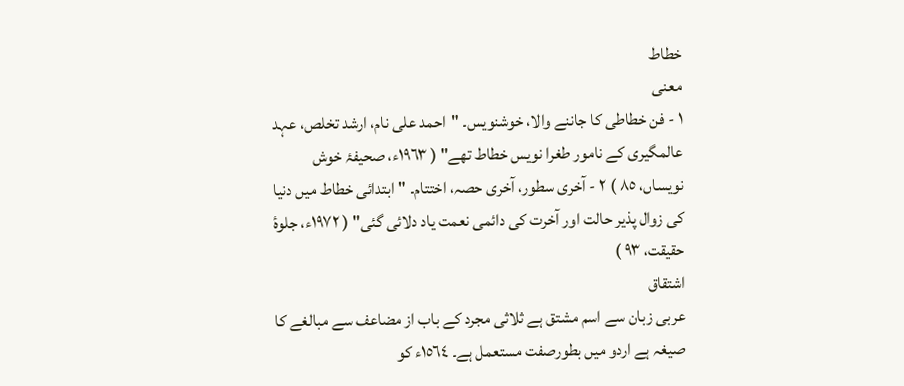خطاط
معنی
١ - فن خطاطی کا جاننے والا، خوشنویس۔ "احمد علی نام، ارشد تخلص، عہد عالمگیری کے نامور طغرا نویس خطاط تھے" ( ١٩٦٣ء، صحیفۂ خوش نویساں، ٨٥ ) ٢ - آخری سطور، آخری حصہ، اختتام۔ "ابتدائی خطاط میں دنیا کی زوال پذیر حالت اور آخرت کی دائمی نعمت یاد دلائی گئی" ( ١٩٧٢ء، جلوۂ حقیقت، ٩٣ )
اشتقاق
عربی زبان سے اسم مشتق ہے ثلاثی مجرد کے باب از مضاعف سے مبالغے کا صیغہ ہے اردو میں بطورصفت مستعمل ہے۔ ١٥٦٤ء کو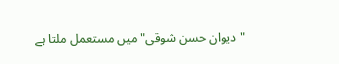"دیوان حسن شوقی" میں مستعمل ملتا ہے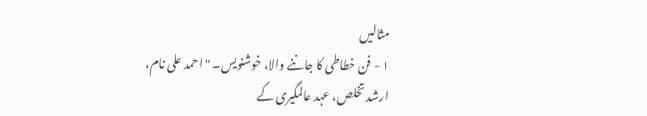مثالیں
١ - فن خطاطی کا جاننے والا، خوشنویس۔ "احمد علی نام، ارشد تخلص، عہد عالمگیری کے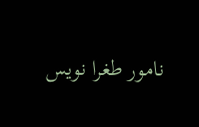نامور طغرا نویس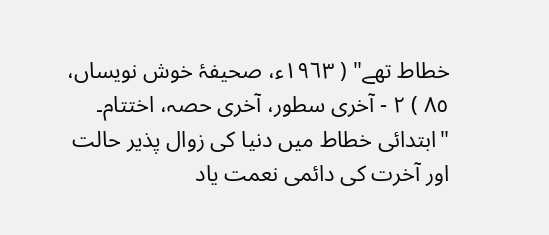خطاط تھے" ( ١٩٦٣ء، صحیفۂ خوش نویساں، ٨٥ ) ٢ - آخری سطور، آخری حصہ، اختتام۔ "ابتدائی خطاط میں دنیا کی زوال پذیر حالت اور آخرت کی دائمی نعمت یاد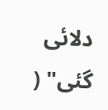دلائی گئی" (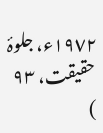١٩٧٢ء، جلوۂ حقیقت، ٩٣ )